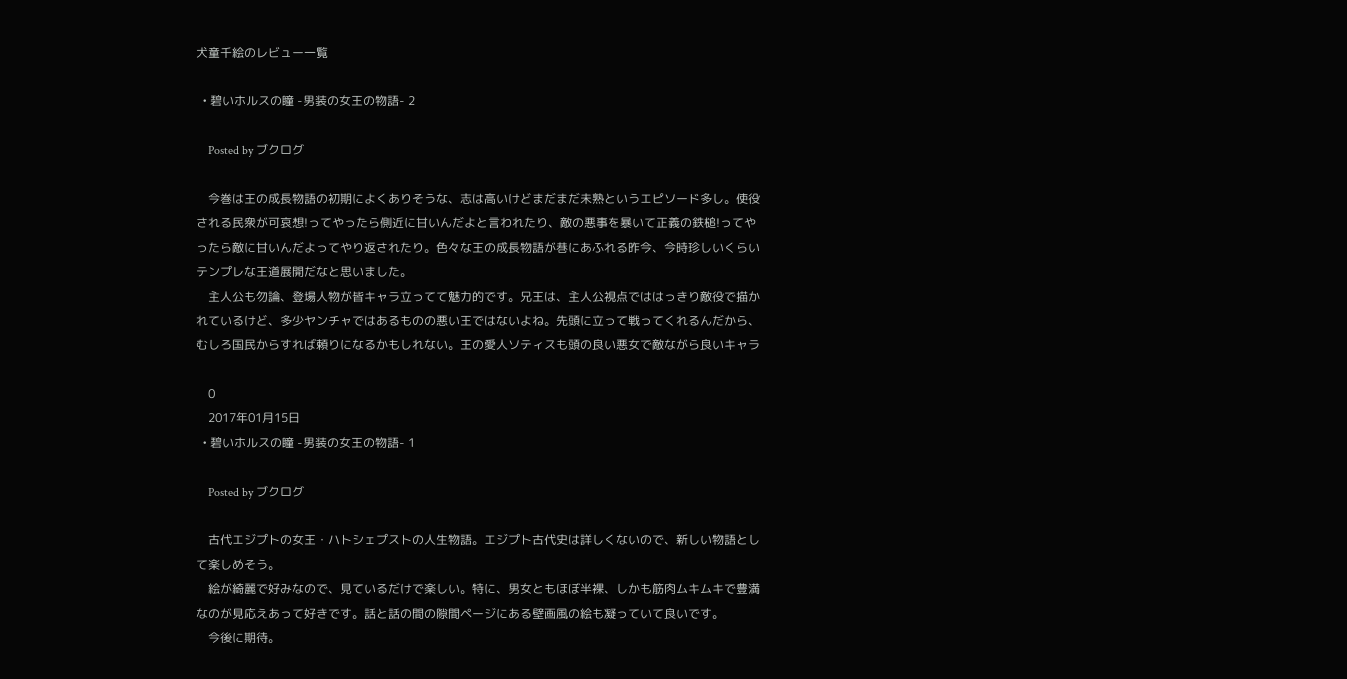犬童千絵のレビュー一覧

  • 碧いホルスの瞳 -男装の女王の物語- 2

    Posted by ブクログ

    今巻は王の成長物語の初期によくありそうな、志は高いけどまだまだ未熟というエピソード多し。使役される民衆が可哀想!ってやったら側近に甘いんだよと言われたり、敵の悪事を暴いて正義の鉄槌!ってやったら敵に甘いんだよってやり返されたり。色々な王の成長物語が巷にあふれる昨今、今時珍しいくらいテンプレな王道展開だなと思いました。
    主人公も勿論、登場人物が皆キャラ立ってて魅力的です。兄王は、主人公視点でははっきり敵役で描かれているけど、多少ヤンチャではあるものの悪い王ではないよね。先頭に立って戦ってくれるんだから、むしろ国民からすれば頼りになるかもしれない。王の愛人ソティスも頭の良い悪女で敵ながら良いキャラ

    0
    2017年01月15日
  • 碧いホルスの瞳 -男装の女王の物語- 1

    Posted by ブクログ

    古代エジプトの女王・ハトシェプストの人生物語。エジプト古代史は詳しくないので、新しい物語として楽しめそう。
    絵が綺麗で好みなので、見ているだけで楽しい。特に、男女ともほぼ半裸、しかも筋肉ムキムキで豊満なのが見応えあって好きです。話と話の間の隙間ページにある壁画風の絵も凝っていて良いです。
    今後に期待。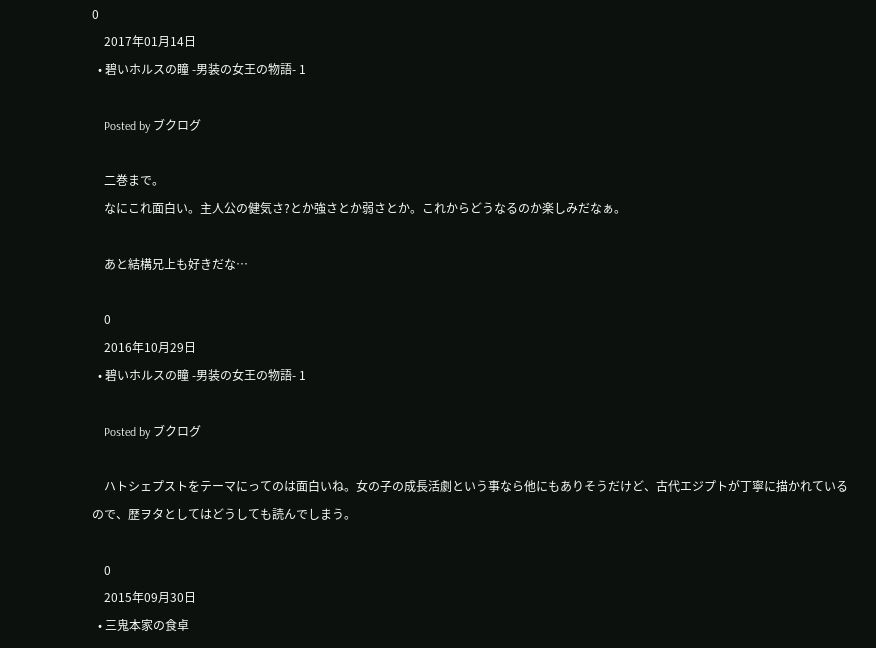0
    2017年01月14日
  • 碧いホルスの瞳 -男装の女王の物語- 1

    Posted by ブクログ

    二巻まで。
    なにこれ面白い。主人公の健気さ?とか強さとか弱さとか。これからどうなるのか楽しみだなぁ。

    あと結構兄上も好きだな…

    0
    2016年10月29日
  • 碧いホルスの瞳 -男装の女王の物語- 1

    Posted by ブクログ

    ハトシェプストをテーマにってのは面白いね。女の子の成長活劇という事なら他にもありそうだけど、古代エジプトが丁寧に描かれているので、歴ヲタとしてはどうしても読んでしまう。

    0
    2015年09月30日
  • 三鬼本家の食卓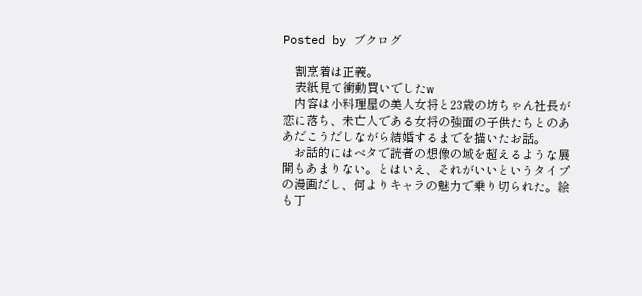Posted by ブクログ

    割烹着は正義。
    表紙見て衝動買いでしたw
    内容は小料理屋の美人女将と23歳の坊ちゃん社長が恋に落ち、未亡人である女将の強面の子供たちとのああだこうだしながら結婚するまでを描いたお話。
    お話的にはベタで読者の想像の域を超えるような展開もあまりない。とはいえ、それがいいというタイプの漫画だし、何よりキャラの魅力で乗り切られた。絵も丁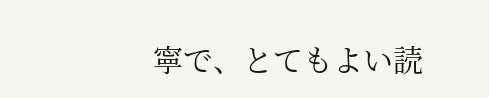寧で、とてもよい読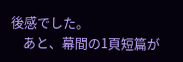後感でした。
    あと、幕間の1頁短篇が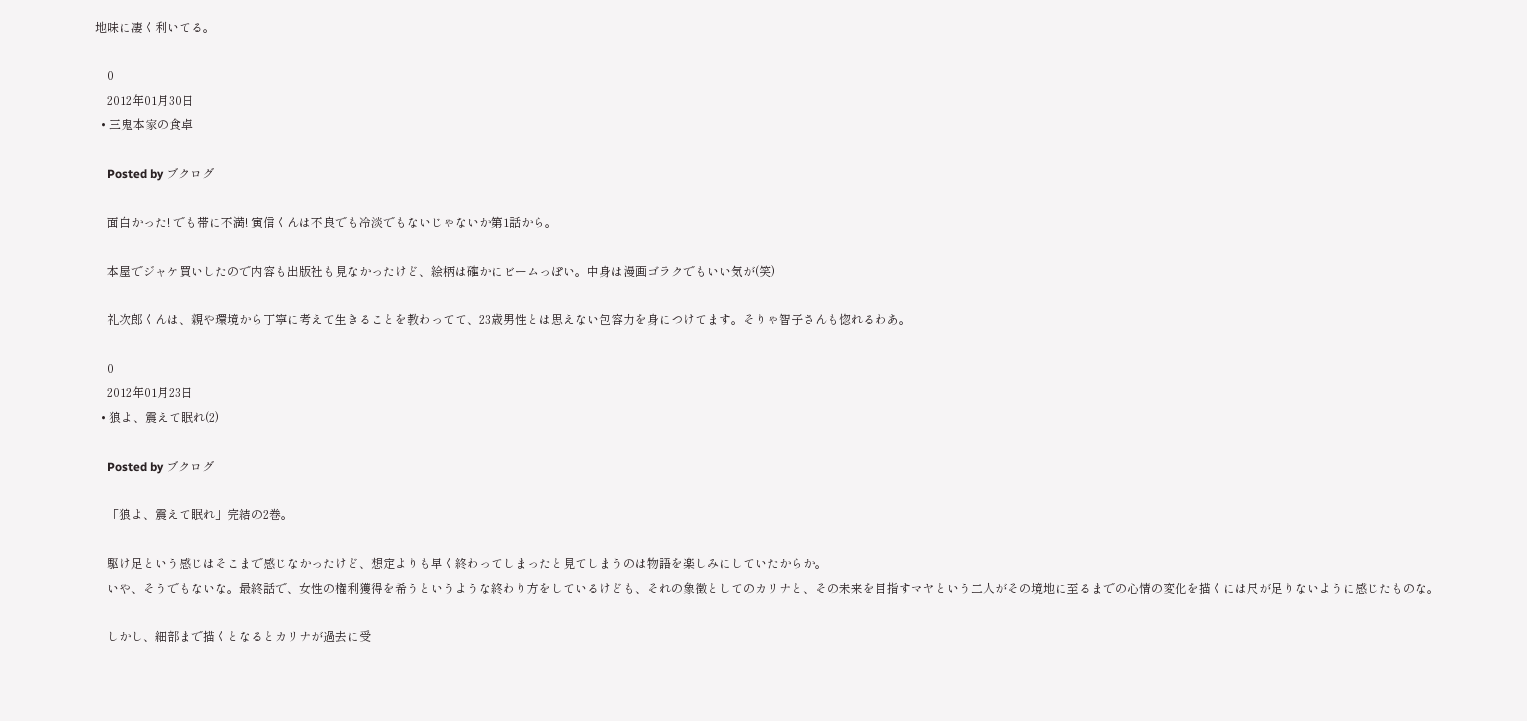地味に凄く利いてる。

    0
    2012年01月30日
  • 三鬼本家の食卓

    Posted by ブクログ

    面白かった! でも帯に不満! 寅信くんは不良でも冷淡でもないじゃないか第1話から。

    本屋でジャケ買いしたので内容も出版社も見なかったけど、絵柄は確かにビームっぽい。中身は漫画ゴラクでもいい気が(笑)

    礼次郎くんは、親や環境から丁寧に考えて生きることを教わってて、23歳男性とは思えない包容力を身につけてます。そりゃ智子さんも惚れるわあ。

    0
    2012年01月23日
  • 狼よ、震えて眠れ(2)

    Posted by ブクログ

    「狼よ、震えて眠れ」完結の2巻。

    駆け足という感じはそこまで感じなかったけど、想定よりも早く終わってしまったと見てしまうのは物語を楽しみにしていたからか。
    いや、そうでもないな。最終話で、女性の権利獲得を希うというような終わり方をしているけども、それの象徴としてのカリナと、その未来を目指すマヤという二人がその境地に至るまでの心情の変化を描くには尺が足りないように感じたものな。

    しかし、細部まで描くとなるとカリナが過去に受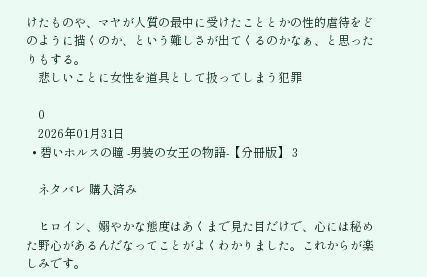けたものや、マヤが人質の最中に受けたこととかの性的虐待をどのように描くのか、という難しさが出てくるのかなぁ、と思ったりもする。
    悲しいことに女性を道具として扱ってしまう犯罪

    0
    2026年01月31日
  • 碧いホルスの瞳 -男装の女王の物語-【分冊版】 3

    ネタバレ 購入済み

    ヒロイン、嫋やかな態度はあくまで見た目だけで、心には秘めた野心があるんだなってことがよくわかりました。これからが楽しみです。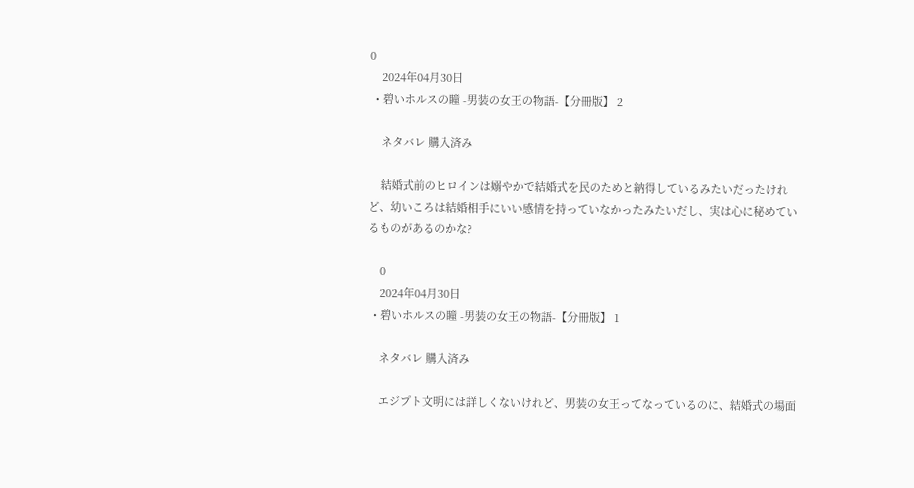0
    2024年04月30日
  • 碧いホルスの瞳 -男装の女王の物語-【分冊版】 2

    ネタバレ 購入済み

    結婚式前のヒロインは嫋やかで結婚式を民のためと納得しているみたいだったけれど、幼いころは結婚相手にいい感情を持っていなかったみたいだし、実は心に秘めているものがあるのかな?

    0
    2024年04月30日
  • 碧いホルスの瞳 -男装の女王の物語-【分冊版】 1

    ネタバレ 購入済み

    エジプト文明には詳しくないけれど、男装の女王ってなっているのに、結婚式の場面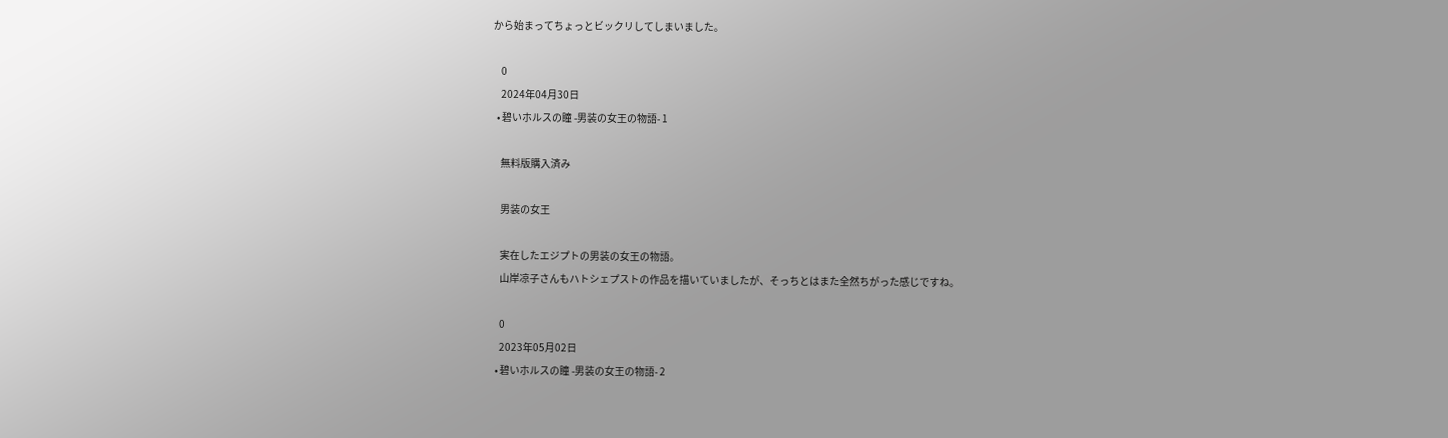から始まってちょっとビックリしてしまいました。

    0
    2024年04月30日
  • 碧いホルスの瞳 -男装の女王の物語- 1

    無料版購入済み

    男装の女王

    実在したエジプトの男装の女王の物語。
    山岸凉子さんもハトシェプストの作品を描いていましたが、そっちとはまた全然ちがった感じですね。

    0
    2023年05月02日
  • 碧いホルスの瞳 -男装の女王の物語- 2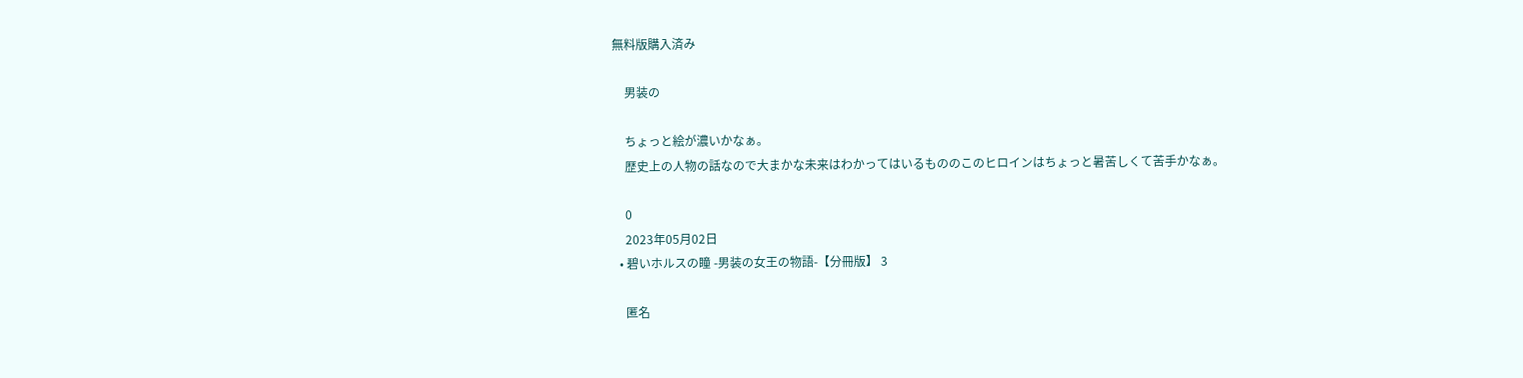無料版購入済み

    男装の

    ちょっと絵が濃いかなぁ。
    歴史上の人物の話なので大まかな未来はわかってはいるもののこのヒロインはちょっと暑苦しくて苦手かなぁ。

    0
    2023年05月02日
  • 碧いホルスの瞳 -男装の女王の物語-【分冊版】 3

    匿名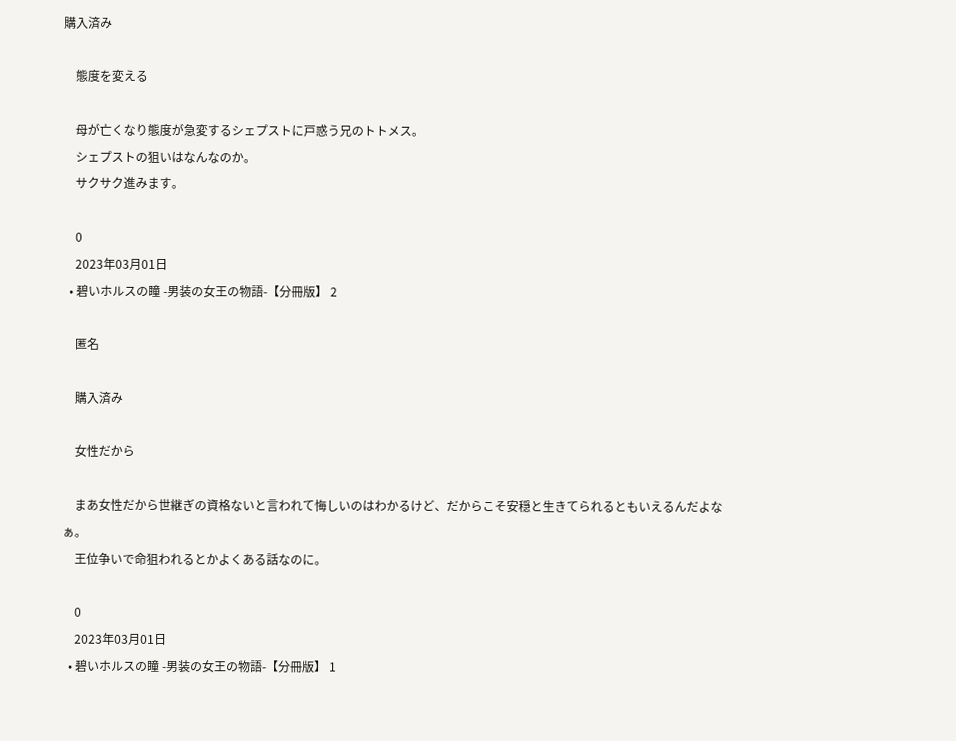購入済み

    態度を変える

    母が亡くなり態度が急変するシェプストに戸惑う兄のトトメス。
    シェプストの狙いはなんなのか。
    サクサク進みます。

    0
    2023年03月01日
  • 碧いホルスの瞳 -男装の女王の物語-【分冊版】 2

    匿名

    購入済み

    女性だから

    まあ女性だから世継ぎの資格ないと言われて悔しいのはわかるけど、だからこそ安穏と生きてられるともいえるんだよなぁ。
    王位争いで命狙われるとかよくある話なのに。

    0
    2023年03月01日
  • 碧いホルスの瞳 -男装の女王の物語-【分冊版】 1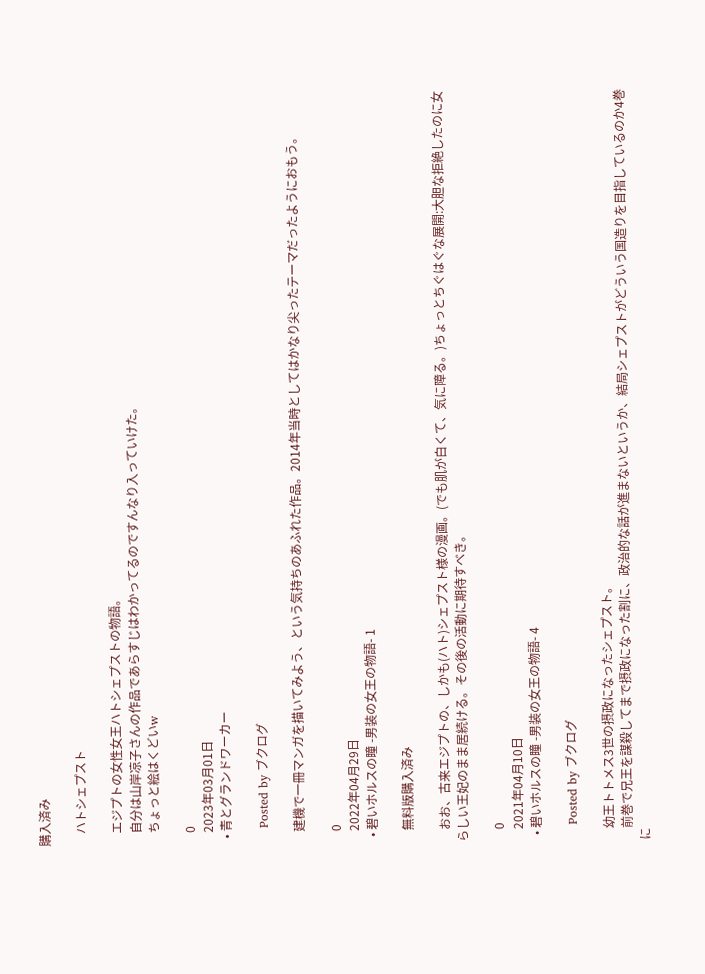購入済み

    ハトシェプスト

    エジプトの女性女王ハトシェプストの物語。
    自分は山岸凉子さんの作品であらすじはわかってるのですんなり入っていけた。
    ちょっと絵はくどいw

    0
    2023年03月01日
  • 青とグランドワーカー

    Posted by ブクログ

    建機で一冊マンガを描いてみよう、という気持ちのあふれた作品。2014年当時としてはかなり尖ったテーマだったようにおもう。

    0
    2022年04月29日
  • 碧いホルスの瞳 -男装の女王の物語- 1

    無料版購入済み

    おお、古来エジプトの、しかも(ハト)シェプスト様の漫画。(でも肌が白くて、気に障る。)ちょっとちぐはぐな展開:大胆な拒絶したのに女らしい王妃のまま居続ける。その後の活動に期待すべき。

    0
    2021年04月10日
  • 碧いホルスの瞳 -男装の女王の物語- 4

    Posted by ブクログ

    幼王トトメス3世の摂政になったシェプスト。
    前巻で兄王を謀殺してまで摂政になった割に、政治的な話が進まないというか、結局シェプストがどういう国造りを目指しているのか4巻に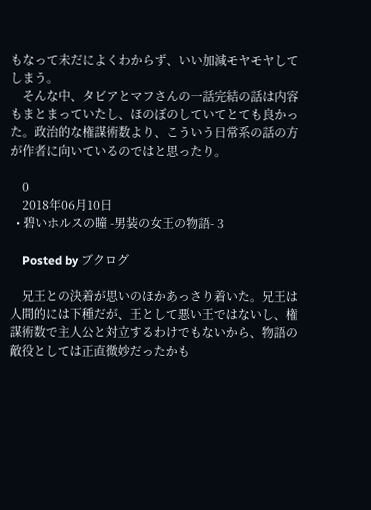もなって未だによくわからず、いい加減モヤモヤしてしまう。
    そんな中、タビアとマフさんの一話完結の話は内容もまとまっていたし、ほのぼのしていてとても良かった。政治的な権謀術数より、こういう日常系の話の方が作者に向いているのではと思ったり。

    0
    2018年06月10日
  • 碧いホルスの瞳 -男装の女王の物語- 3

    Posted by ブクログ

    兄王との決着が思いのほかあっさり着いた。兄王は人間的には下種だが、王として悪い王ではないし、権謀術数で主人公と対立するわけでもないから、物語の敵役としては正直微妙だったかも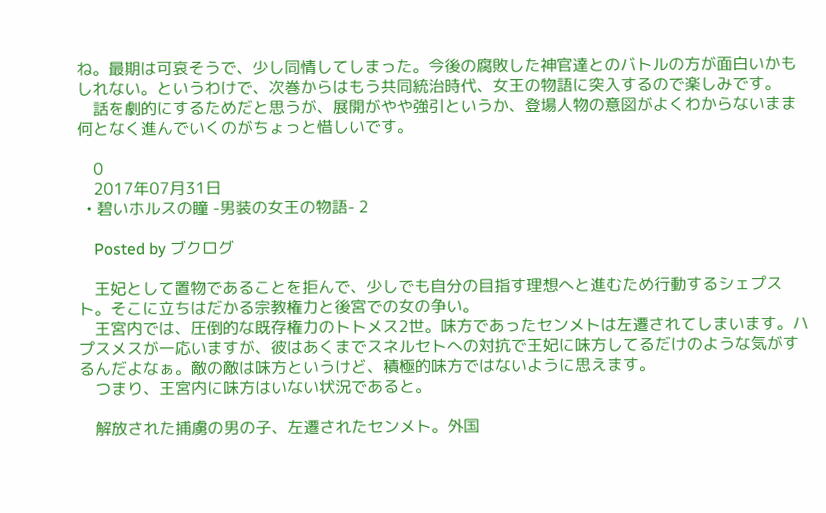ね。最期は可哀そうで、少し同情してしまった。今後の腐敗した神官達とのバトルの方が面白いかもしれない。というわけで、次巻からはもう共同統治時代、女王の物語に突入するので楽しみです。
    話を劇的にするためだと思うが、展開がやや強引というか、登場人物の意図がよくわからないまま何となく進んでいくのがちょっと惜しいです。

    0
    2017年07月31日
  • 碧いホルスの瞳 -男装の女王の物語- 2

    Posted by ブクログ

    王妃として置物であることを拒んで、少しでも自分の目指す理想へと進むため行動するシェプスト。そこに立ちはだかる宗教権力と後宮での女の争い。
    王宮内では、圧倒的な既存権力のトトメス2世。味方であったセンメトは左遷されてしまいます。ハプスメスが一応いますが、彼はあくまでスネルセトへの対抗で王妃に味方してるだけのような気がするんだよなぁ。敵の敵は味方というけど、積極的味方ではないように思えます。
    つまり、王宮内に味方はいない状況であると。

    解放された捕虜の男の子、左遷されたセンメト。外国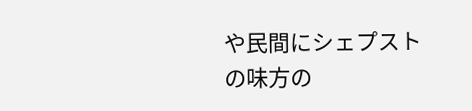や民間にシェプストの味方の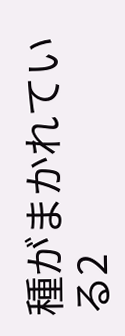種がまかれている2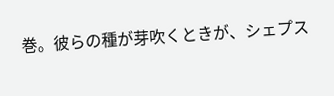巻。彼らの種が芽吹くときが、シェプス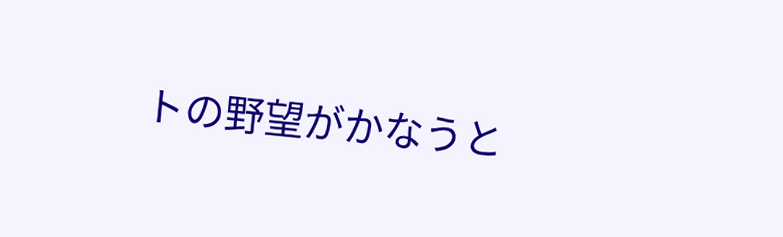トの野望がかなうと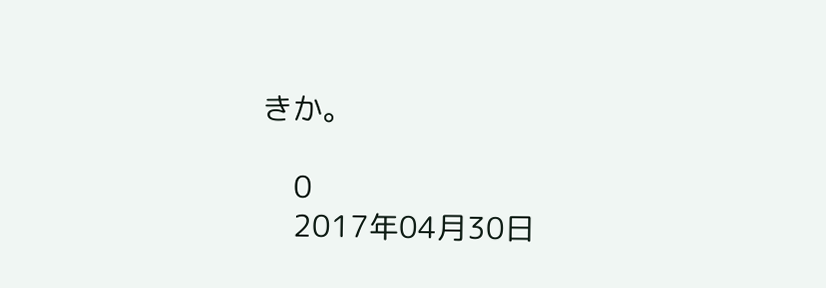きか。

    0
    2017年04月30日